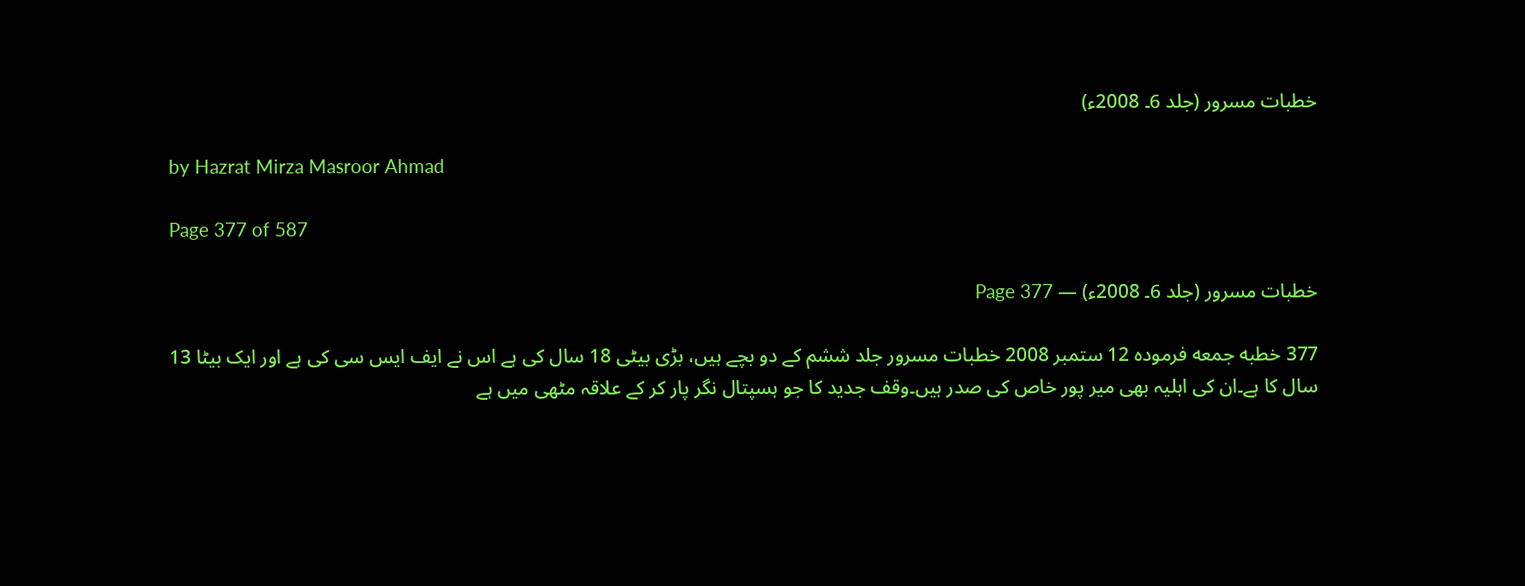خطبات مسرور (جلد 6۔ 2008ء)

by Hazrat Mirza Masroor Ahmad

Page 377 of 587

خطبات مسرور (جلد 6۔ 2008ء) — Page 377

377 خطبه جمعه فرمودہ 12 ستمبر 2008 خطبات مسرور جلد ششم کے دو بچے ہیں، بڑی بیٹی 18 سال کی ہے اس نے ایف ایس سی کی ہے اور ایک بیٹا 13 سال کا ہے۔ان کی اہلیہ بھی میر پور خاص کی صدر ہیں۔وقف جدید کا جو ہسپتال نگر پار کر کے علاقہ مٹھی میں ہے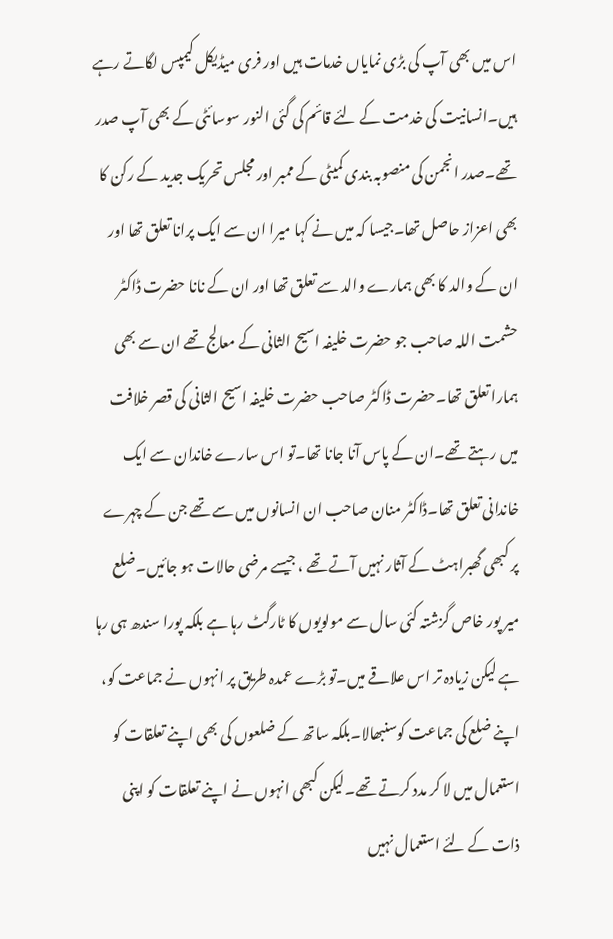اس میں بھی آپ کی بڑی نمایاں خدمات ہیں اور فری میڈیکل کیمپس لگاتے رہے ہیں۔انسانیت کی خدمت کے لئے قائم کی گئی النور سوسائٹی کے بھی آپ صدر تھے۔صدر انجمن کی منصوبہ بندی کمیٹی کے ممبر اور مجلس تحریک جدید کے رکن کا بھی اعزاز حاصل تھا۔جیسا کہ میں نے کہا میرا ان سے ایک پرانا تعلق تھا اور ان کے والد کا بھی ہمارے والد سے تعلق تھا اور ان کے نانا حضرت ڈاکٹر حشمت اللہ صاحب جو حضرت خلیفہ اسیح الثانی کے معالج تھے ان سے بھی ہمارا تعلق تھا۔حضرت ڈاکٹر صاحب حضرت خلیفہ اسیح الثانی کی قصر خلافت میں رہتے تھے۔ان کے پاس آنا جانا تھا۔تو اس سارے خاندان سے ایک خاندانی تعلق تھا۔ڈاکٹر منان صاحب ان انسانوں میں سے تھے جن کے چہرے پر کبھی گھبراہٹ کے آثار نہیں آتے تھے ، جیسے مرضی حالات ہو جائیں۔ضلع میر پور خاص گزشتہ کئی سال سے مولویوں کا ٹارگٹ رہا ہے بلکہ پورا سندھ ہی رہا ہے لیکن زیادہ تر اس علاقے میں۔تو بڑے عمدہ طریق پر انہوں نے جماعت کو، اپنے ضلع کی جماعت کوسنبھالا۔بلکہ ساتھ کے ضلعوں کی بھی اپنے تعلقات کو استعمال میں لا کر مدد کرتے تھے۔لیکن کبھی انہوں نے اپنے تعلقات کو اپنی ذات کے لئے استعمال نہیں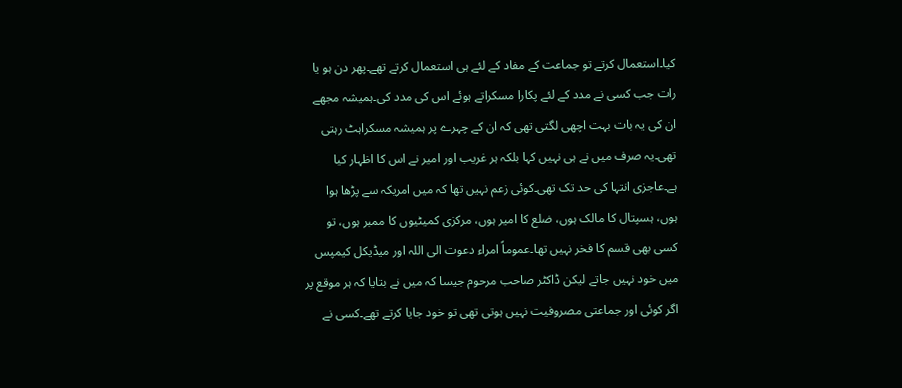کیا۔استعمال کرتے تو جماعت کے مفاد کے لئے ہی استعمال کرتے تھے۔پھر دن ہو یا رات جب کسی نے مدد کے لئے پکارا مسکراتے ہوئے اس کی مدد کی۔ہمیشہ مجھے ان کی یہ بات بہت اچھی لگتی تھی کہ ان کے چہرے پر ہمیشہ مسکراہٹ رہتی تھی۔یہ صرف میں نے ہی نہیں کہا بلکہ ہر غریب اور امیر نے اس کا اظہار کیا ہے۔عاجزی انتہا کی حد تک تھی۔کوئی زعم نہیں تھا کہ میں امریکہ سے پڑھا ہوا ہوں، ہسپتال کا مالک ہوں، ضلع کا امیر ہوں، مرکزی کمیٹیوں کا ممبر ہوں، تو کسی بھی قسم کا فخر نہیں تھا۔عموماً امراء دعوت الی اللہ اور میڈیکل کیمپس میں خود نہیں جاتے لیکن ڈاکٹر صاحب مرحوم جیسا کہ میں نے بتایا کہ ہر موقع پر اگر کوئی اور جماعتی مصروفیت نہیں ہوتی تھی تو خود جایا کرتے تھے۔کسی نے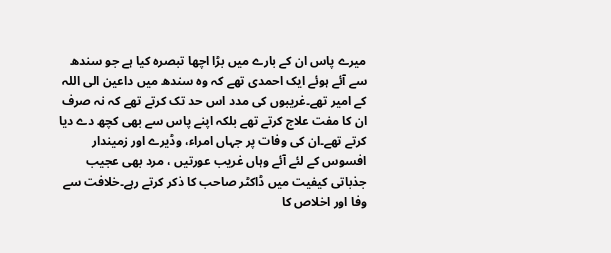میرے پاس ان کے بارے میں بڑا اچھا تبصرہ کیا ہے جو سندھ سے آئے ہوئے ایک احمدی تھے کہ وہ سندھ میں داعین الی اللہ کے امیر تھے۔غریبوں کی مدد اس حد تک کرتے تھے کہ نہ صرف ان کا مفت علاج کرتے تھے بلکہ اپنے پاس سے بھی کچھ دے دیا کرتے تھے۔ان کی وفات پر جہاں امراء، وڈیرے اور زمیندار افسوس کے لئے آئے وہاں غریب عورتیں ، مرد بھی عجیب جذباتی کیفیت میں ڈاکٹر صاحب کا ذکر کرتے رہے۔خلافت سے وفا اور اخلاص کا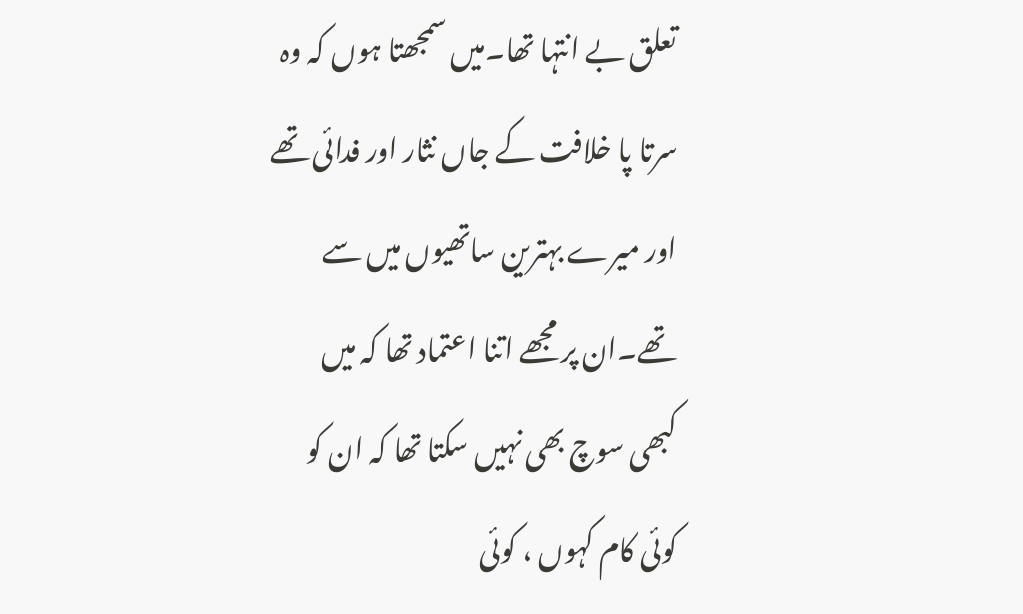تعلق بے انتہا تھا۔میں سمجھتا ہوں کہ وہ سرتا پا خلافت کے جاں نثار اور فدائی تھے اور میرے بہترین ساتھیوں میں سے تھے۔ان پر مجھے اتنا اعتماد تھا کہ میں کبھی سوچ بھی نہیں سکتا تھا کہ ان کو کوئی کام کہوں ، کوئی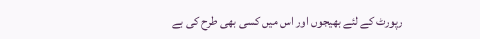رپورٹ کے لئے بھیجوں اور اس میں کسی بھی طرح کی بے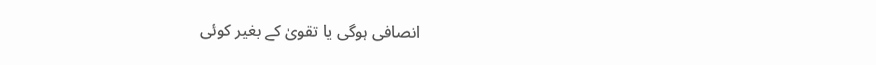انصافی ہوگی یا تقویٰ کے بغیر کوئی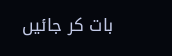بات کر جائیں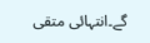گے۔انتہائی متقی